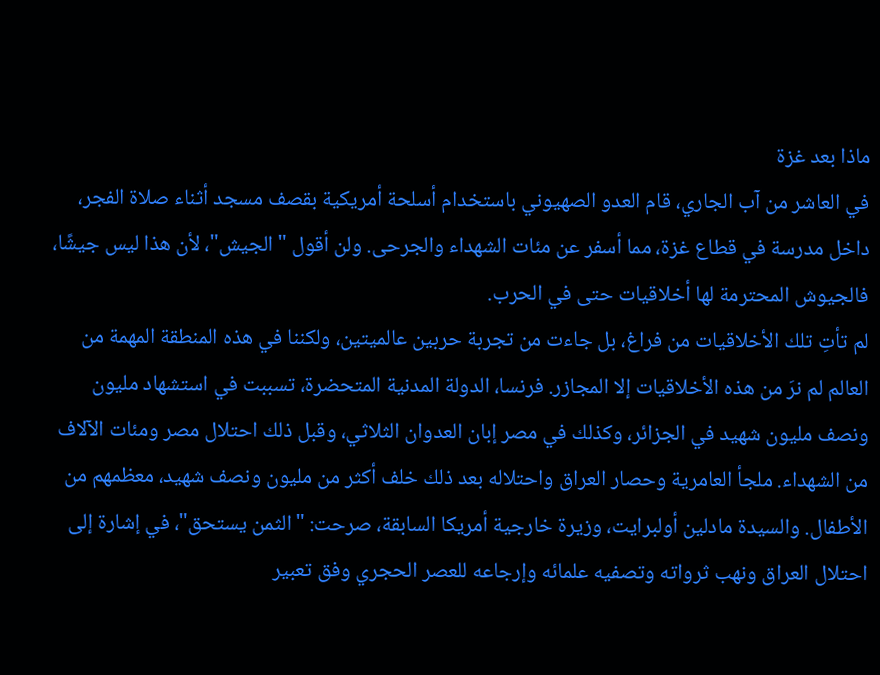ماذا بعد غزة
في العاشر من آب الجاري، قام العدو الصهيوني باستخدام أسلحة أمريكية بقصف مسجد أثناء صلاة الفجر، داخل مدرسة في قطاع غزة، مما أسفر عن مئات الشهداء والجرحى. ولن أقول "الجيش"، لأن هذا ليس جيشًا، فالجيوش المحترمة لها أخلاقيات حتى في الحرب.
لم تأتِ تلك الأخلاقيات من فراغ، بل جاءت من تجربة حربين عالميتين، ولكننا في هذه المنطقة المهمة من العالم لم نرَ من هذه الأخلاقيات إلا المجازر. فرنسا، الدولة المدنية المتحضرة، تسببت في استشهاد مليون ونصف مليون شهيد في الجزائر، وكذلك في مصر إبان العدوان الثلاثي، وقبل ذلك احتلال مصر ومئات الآلاف من الشهداء. ملجأ العامرية وحصار العراق واحتلاله بعد ذلك خلف أكثر من مليون ونصف شهيد، معظمهم من الأطفال. والسيدة مادلين أولبرايت، وزيرة خارجية أمريكا السابقة، صرحت: "الثمن يستحق"، في إشارة إلى احتلال العراق ونهب ثرواته وتصفيه علمائه وإرجاعه للعصر الحجري وفق تعبير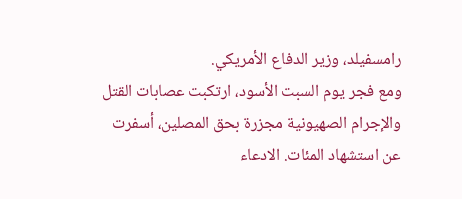رامسفيلد، وزير الدفاع الأمريكي.
ومع فجر يوم السبت الأسود، ارتكبت عصابات القتل والإجرام الصهيونية مجزرة بحق المصلين، أسفرت عن استشهاد المئات. الادعاء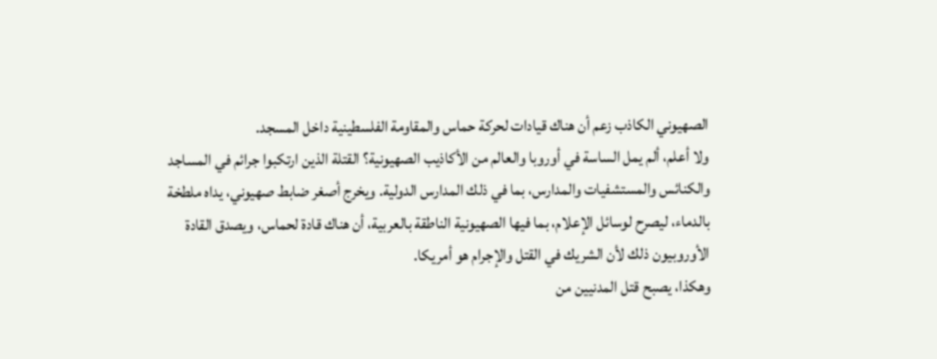الصهيوني الكاذب زعم أن هناك قيادات لحركة حماس والمقاومة الفلسطينية داخل المسجد.
ولا أعلم، ألم يمل الساسة في أوروبا والعالم من الأكاذيب الصهيونية؟ القتلة الذين ارتكبوا جرائم في المساجد والكنائس والمستشفيات والمدارس، بما في ذلك المدارس الدولية. ويخرج أصغر ضابط صهيوني، يداه ملطخة بالدماء، ليصرح لوسائل الإعلام، بما فيها الصهيونية الناطقة بالعربية، أن هناك قادة لحماس، ويصدق القادة الأوروبيون ذلك لأن الشريك في القتل والإجرام هو أمريكا.
وهكذا، يصبح قتل المدنيين من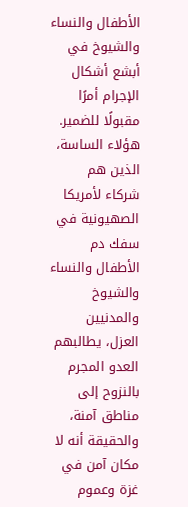الأطفال والنساء والشيوخ في أبشع أشكال الإجرام أمرًا مقبولًا للضمير.
هؤلاء الساسة، الذين هم شركاء لأمريكا الصهيونية في سفك دم الأطفال والنساء والشيوخ والمدنيين العزل، يطالبهم العدو المجرم بالنزوح إلى مناطق آمنة، والحقيقة أنه لا مكان آمن في غزة وعموم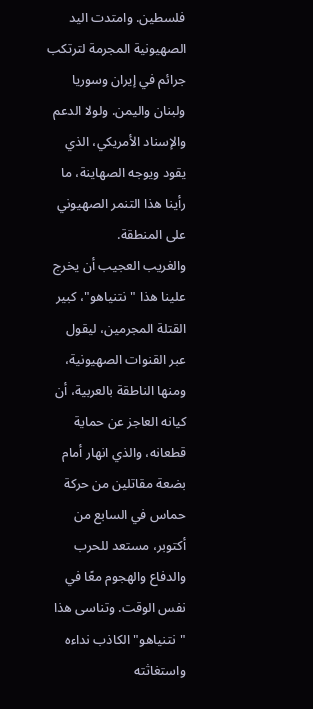فلسطين. وامتدت اليد الصهيونية المجرمة لترتكب جرائم في إيران وسوريا ولبنان واليمن. ولولا الدعم والإسناد الأمريكي، الذي يقود ويوجه الصهاينة، ما رأينا هذا التنمر الصهيوني على المنطقة.
والغريب العجيب أن يخرج علينا هذا "نتنياهو"، كبير القتلة المجرمين، ليقول عبر القنوات الصهيونية، ومنها الناطقة بالعربية، أن كيانه العاجز عن حماية قطعانه، والذي انهار أمام بضعة مقاتلين من حركة حماس في السابع من أكتوبر، مستعد للحرب والدفاع والهجوم معًا في نفس الوقت. وتناسى هذا "نتنياهو" الكاذب نداءه واستغاثته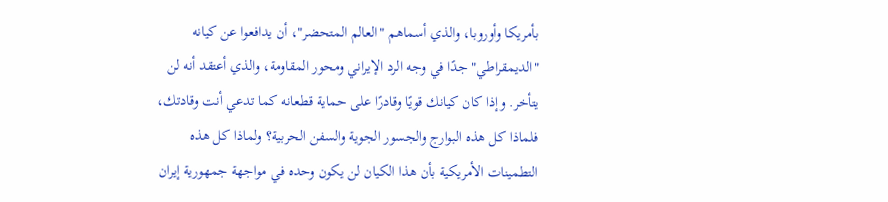بأمريكا وأوروبا، والذي أسماهم "العالم المتحضر"، أن يدافعوا عن كيانه "الديمقراطي" جدًا في وجه الرد الإيراني ومحور المقاومة، والذي أعتقد أنه لن يتأخر. وإذا كان كيانك قويًا وقادرًا على حماية قطعانه كما تدعي أنت وقادتك، فلماذا كل هذه البوارج والجسور الجوية والسفن الحربية؟ ولماذا كل هذه التطمينات الأمريكية بأن هذا الكيان لن يكون وحده في مواجهة جمهورية إيران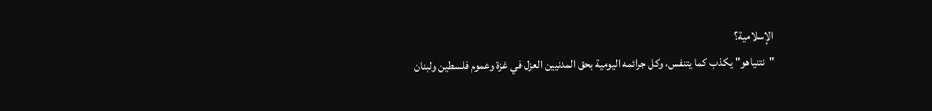الإسلامية؟
"نتنياهو" يكذب كما يتنفس، وكل جرائمه اليومية بحق المدنيين العزل في غزة وعموم فلسطين ولبنان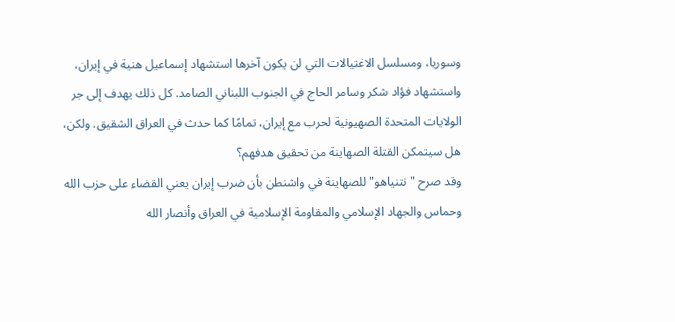وسوريا، ومسلسل الاغتيالات التي لن يكون آخرها استشهاد إسماعيل هنية في إيران، واستشهاد فؤاد شكر وسامر الحاج في الجنوب اللبناني الصامد. كل ذلك يهدف إلى جر الولايات المتحدة الصهيونية لحرب مع إيران، تمامًا كما حدث في العراق الشقيق. ولكن، هل سيتمكن القتلة الصهاينة من تحقيق هدفهم؟
وقد صرح "نتنياهو" للصهاينة في واشنطن بأن ضرب إيران يعني القضاء على حزب الله وحماس والجهاد الإسلامي والمقاومة الإسلامية في العراق وأنصار الله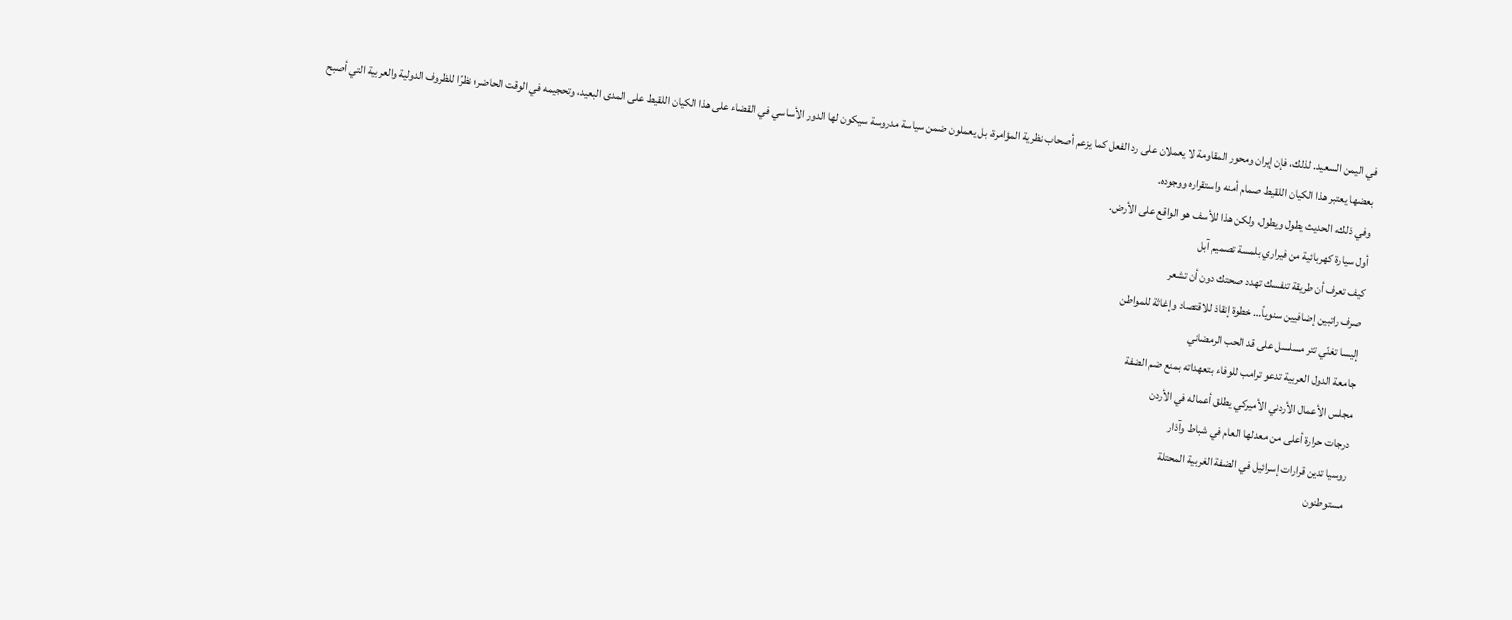في اليمن السعيد. لذلك، فإن إيران ومحور المقاومة لا يعملان على رد الفعل كما يزعم أصحاب نظرية المؤامرة، بل يعملون ضمن سياسة مدروسة سيكون لها الدور الأساسي في القضاء على هذا الكيان اللقيط على المدى البعيد، وتحجيمه في الوقت الحاضر؛ نظرًا للظروف الدولية والعربية التي أصبح بعضها يعتبر هذا الكيان اللقيط صمام أمنه واستقراره ووجوده.
وفي ذلك، الحديث يطول ويطول، ولكن هذا للأسف هو الواقع على الأرض.
أول سيارة كهربائية من فيراري بلمسة تصميم آبل
كيف تعرف أن طريقة تنفسك تهدد صحتك دون أن تشعر
صرف راتبين إضافيين سنوياً… خطوة إنقاذ للاقتصاد وإغاثة للمواطن
إليسا تغنّي تتر مسلسل على قد الحب الرمضاني
جامعة الدول العربية تدعو ترامب للوفاء بتعهداته بمنع ضم الضفة
مجلس الأعمال الأردني الأميركي يطلق أعماله في الأردن
درجات حرارة أعلى من معدلها العام في شباط وآذار
روسيا تدين قرارات إسرائيل في الضفة الغربية المحتلة
مستوطنون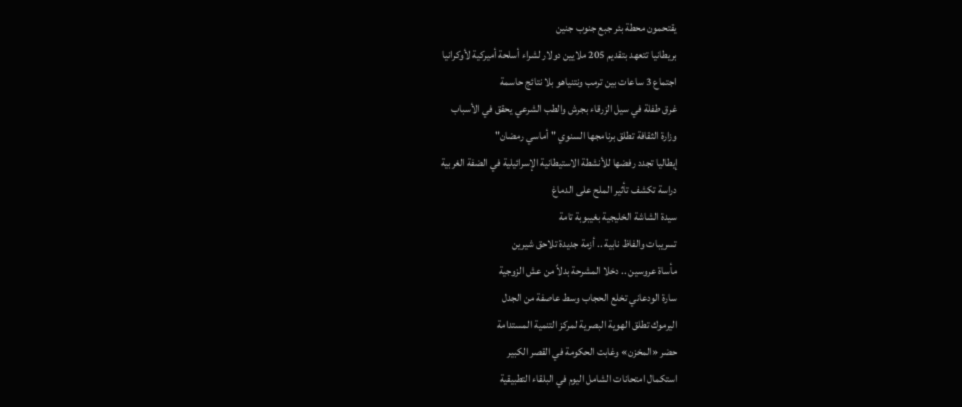يقتحمون محطة بئر جبع جنوب جنين
بريطانيا تتعهد بتقديم 205 ملايين دولار لشراء أسلحة أميركية لأوكرانيا
اجتماع 3 ساعات بين ترمب ونتنياهو بلا نتائج حاسمة
غرق طفلة في سيل الزرقاء بجرش والطب الشرعي يحقق في الأسباب
وزارة الثقافة تطلق برنامجها السنوي "أماسي رمضان"
إيطاليا تجدد رفضها للأنشطة الاستيطانية الإسرائيلية في الضفة الغربية
دراسة تكشف تأثير الملح على الدماغ
سيدة الشاشة الخليجية بغيبوبة تامة
تسريبات والفاظ نابية .. أزمة جديدة تلاحق شيرين
مأساة عروسين .. دخلا المشرحة بدلاً من عش الزوجية
سارة الودعاني تخلع الحجاب وسط عاصفة من الجدل
اليرموك تطلق الهوية البصرية لمركز التنمية المستدامة
حضر «المخزن» وغابت الحكومة في القصر الكبير
استكمال امتحانات الشامل اليوم في البلقاء التطبيقية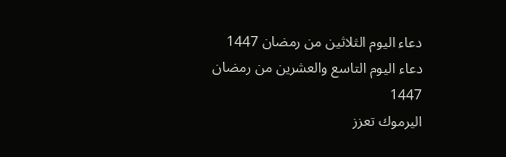دعاء اليوم الثلاثين من رمضان 1447
دعاء اليوم التاسع والعشرين من رمضان 1447
اليرموك تعزز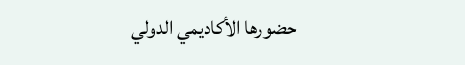حضورها الأكاديمي الدولي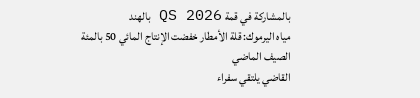بالمشاركة في قمة QS 2026 بالهند
مياه اليرموك: قلة الأمطار خفضت الإنتاج المائي 50 بالمئة الصيف الماضي
القاضي يلتقي سفراء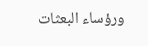ورؤساء البعثات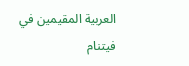العربية المقيمين في فيتنام